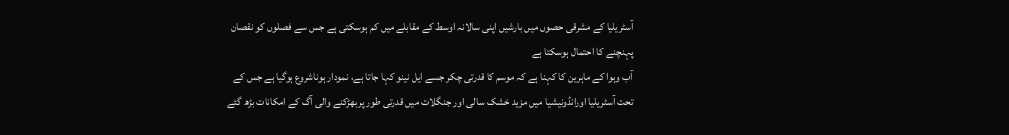آسٹریلیا کے مشرقی حصوں میں بارشیں اپنی سالانہ اوسط کے مقابلے میں کم ہوسکتی ہے جس سے فصلوں کو نقصان پہنچنے کا احتمال ہوسکتا ہے
آب وہوا کے ماہرین کا کہنا ہے کہ موسم کا قدرتی چکر جسے ایل نینو کہا جاتا ہے، نمودار ہوناشروع ہوگیا ہے جس کے تحت آسٹریلیا اورانڈونیشیا میں مزید خشک سالی اور جنگلات میں قدرتی طور پربھڑکنے والی آگ کے امکانات بڑھ گئے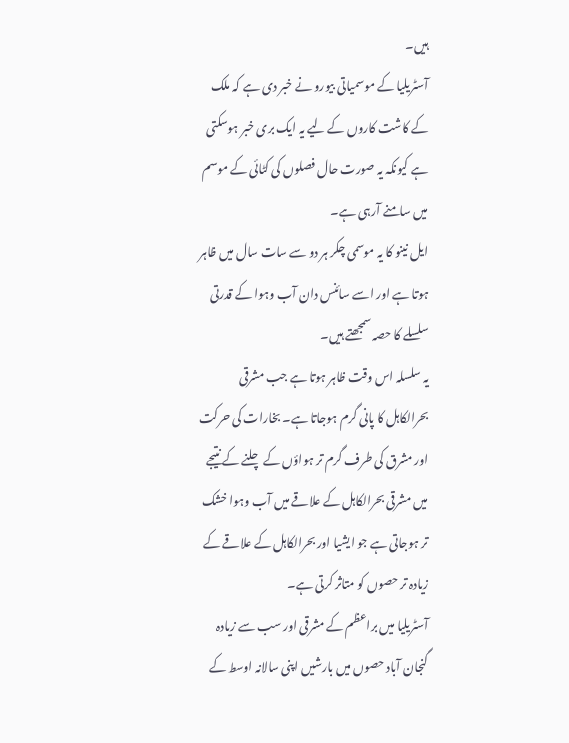ہیں۔
آسٹریلیا کے موسمیاتی بیورو نے خبر دی ہے کہ ملک کے کاشت کاروں کے لیے یہ ایک بری خبر ہوسکتی ہے کیونکہ یہ صورت حال فصلوں کی کٹائی کے موسم میں سامنے آرہی ہے۔
ایل نینو کا یہ موسمی چکر ہر دو سے سات سال میں ظاہر ہوتا ہے اور اسے سائنس دان آب وہوا کے قدرتی سلسلے کا حصہ سمجھتے ہیں۔
یہ سلسلہ اس وقت ظاہر ہوتا ہے جب مشرقی بحرالکاہل کا پانی گرم ہوجاتا ہے۔ بخارات کی حرکت اور مشرق کی طرف گرم تر ہواؤں کے چلنے کے نتیجے میں مشرقی بحرالکاہل کے علاقے میں آب وہوا خشک تر ہوجاتی ہے جو ایشیا اور بحرالکاہل کے علاقے کے زیادہ تر حصوں کو متاثر کرتی ہے۔
آسٹریلیا میں براعظم کے مشرقی اور سب سے زیادہ گنجان آباد حصوں میں بارشیں اپنی سالانہ اوسط کے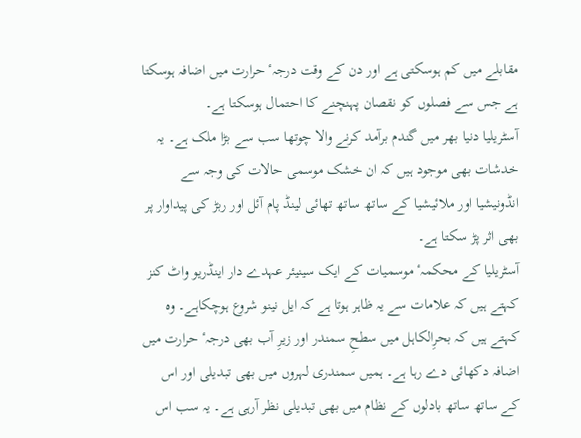مقابلے میں کم ہوسکتی ہے اور دن کے وقت درجہٴ حرارت میں اضافہ ہوسکتا ہے جس سے فصلوں کو نقصان پہنچنے کا احتمال ہوسکتا ہے۔
آسٹریلیا دنیا بھر میں گندم برآمد کرنے والا چوتھا سب سے بڑا ملک ہے۔ یہ خدشات بھی موجود ہیں کہ ان خشک موسمی حالات کی وجہ سے انڈونیشیا اور ملائیشیا کے ساتھ ساتھ تھائی لینڈ پام آئل اور ربڑ کی پیداوار پر بھی اثر پڑ سکتا ہے۔
آسٹریلیا کے محکمہٴ موسمیات کے ایک سینیئر عہدے دار اینڈریو واٹ کنز کہتے ہیں کہ علامات سے یہ ظاہر ہوتا ہے کہ ایل نینو شروع ہوچکاہے۔ وہ کہتے ہیں کہ بحرِالکاہل میں سطحِ سمندر اور زیرِ آب بھی درجہٴ حرارت میں اضافہ دکھائی دے رہا ہے۔ ہمیں سمندری لہروں میں بھی تبدیلی اور اس کے ساتھ ساتھ بادلوں کے نظام میں بھی تبدیلی نظر آرہی ہے۔ یہ سب اس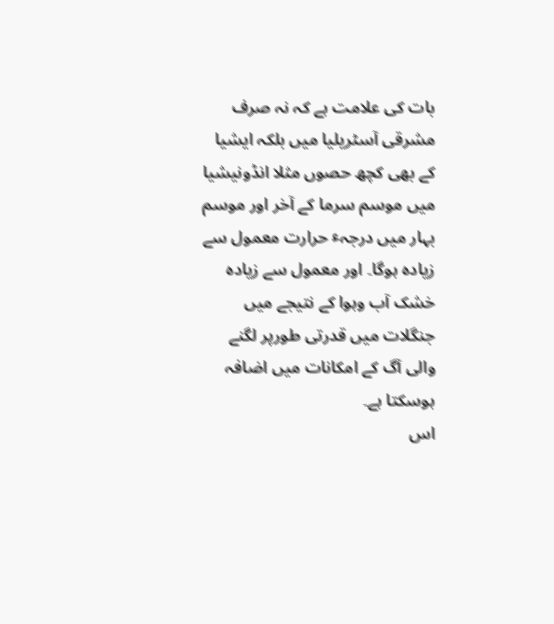بات کی علامت ہے کہ نہ صرف مشرقی آسٹریلیا میں بلکہ ایشیا کے بھی کچھ حصوں مثلا انڈونیشیا میں موسم سرما کے آخر اور موسم بہار میں درجہٴ حرارت معمول سے زیادہ ہوگا۔ اور معمول سے زیادہ خشک آب وہوا کے نتیجے میں جنگلات میں قدرتی طورپر لگنے والی آگ کے امکانات میں اضافہ ہوسکتا ہے۔
اس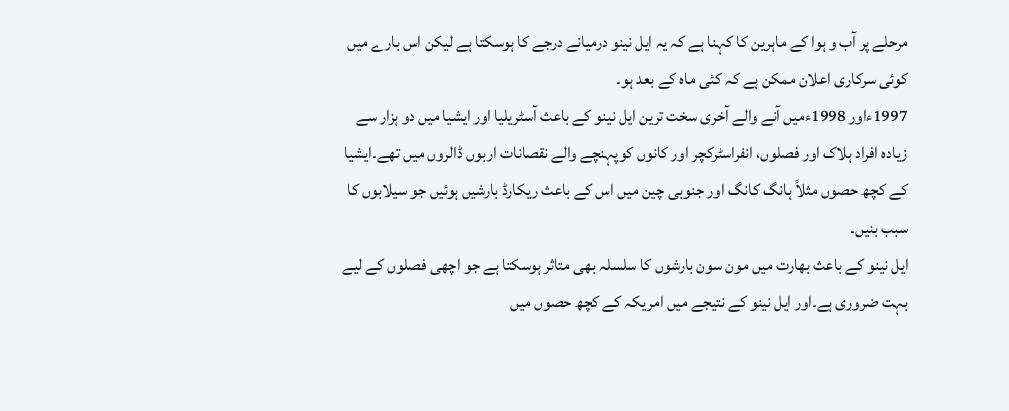مرحلے پر آب و ہوا کے ماہرین کا کہنا ہے کہ یہ ایل نینو درمیانے درجے کا ہوسکتا ہے لیکن اس بارے میں کوئی سرکاری اعلان ممکن ہے کہ کئی ماہ کے بعد ہو۔
1997ءاور 1998ءمیں آنے والے آخری سخت ترین ایل نینو کے باعث آسٹریلیا اور ایشیا میں دو ہزار سے زیادہ افراد ہلاک اور فصلوں، انفراسٹرکچر اور کانوں کوپہنچے والے نقصانات اربوں ڈالروں میں تھے۔ایشیا کے کچھ حصوں مثلاً ہانگ کانگ اور جنوبی چین میں اس کے باعث ریکارڈ بارشیں ہوئیں جو سیلابوں کا سبب بنیں۔
ایل نینو کے باعث بھارت میں مون سون بارشوں کا سلسلہ بھی متاثر ہوسکتا ہے جو اچھی فصلوں کے لیے بہت ضروری ہے۔اور ایل نینو کے نتیجے میں امریکہ کے کچھ حصوں میں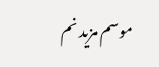موسم مزید نم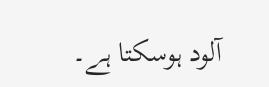آلود ہوسکتا ہے۔